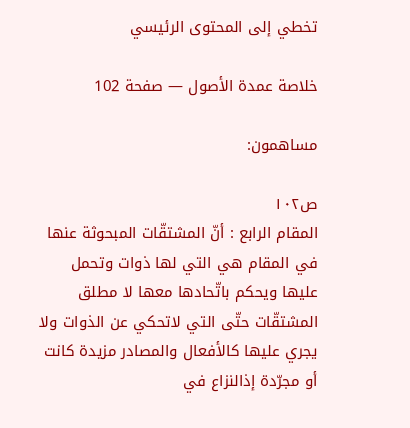تخطي إلى المحتوى الرئيسي

خلاصة عمدة الأصول — صفحة 102

مساهمون:

ص١٠٢
المقام الرابع : أنّ المشتقّات المبحوثة عنها في المقام هي التي لها ذوات وتحمل عليها ويحكم باتّحادها معها لا مطلق المشتقّات حتّى التي لاتحكي عن الذوات ولا يجري عليها كالأفعال والمصادر مزيدة كانت أو مجرّدة إذالنزاع في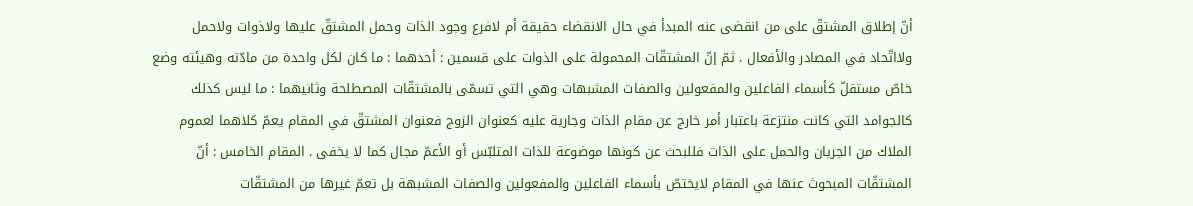أنّ إطلاق المشتقّ على من انقضى عنه المبدأ في حال الانقضاء حقيقة أم لافرع وجود الذات وحمل المشتقّ عليها ولاذوات ولاحمل ولااتّحاد في المصادر والأفعال . ثمّ إنّ المشتقّات المحمولة على الذوات على قسمين : أحدهما : ما كان لكل واحدة من مادّته وهيئته وضع خاصّ مستقلّ كأسماء الفاعلين والمفعولين والصفات المشبهات وهي التي تسمّى بالمشتقّات المصطلحة وثانيهما : ما ليس كذلك كالجوامد التي كانت منتزعة باعتبار أمر خارج عن مقام الذات وجارية عليه كعنوان الزوج فعنوان المشتقّ في المقام يعمّ كلاهما لعموم الملاك من الجريان والحمل على الذات فللبحث عن كونها موضوعة للذات المتلبّس أو الأعمّ مجال كما لا يخفى . المقام الخامس : أنّ المشتقّات المبحوث عنها في المقام لايختصّ بأسماء الفاعلين والمفعولين والصفات المشبهة بل تعمّ غيرها من المشتقّات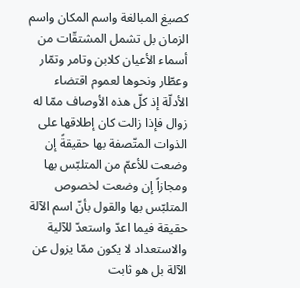كصيغ المبالغة واسم المكان واسم الزمان بل تشمل المشتقّات من أسماء الأعيان كلابن وتامر وتمّار وعطّار ونحوها لعموم اقتضاء الأدلّة إذ كلّ هذه الأوصاف ممّا له زوال فإذا زالت كان إطلاقها على الذوات المتّصفة بها حقيقةً إن وضعت للأعمّ من المتلبّس بها ومجازاً إن وضعت لخصوص المتلبّس بها والقول بأنّ اسم الآلة حقيقة فيما اعدّ واستعدّ للآلية والاستعداد لا يكون ممّا يزول عن الآلة بل هو ثابت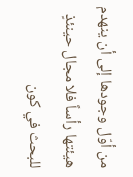من أوّل وجودها إلى أن ينهدم هيئتها رأساً فلا مجال حينئذٍ للبحث في كون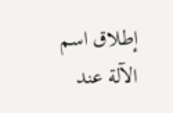إطلاق اسم الآلة عند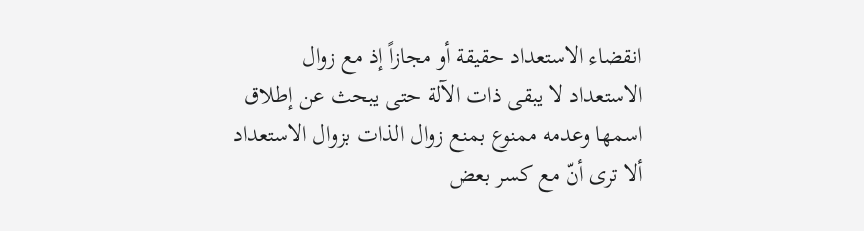انقضاء الاستعداد حقيقة أو مجازاً إذ مع زوال الاستعداد لا يبقى ذات الآلة حتى يبحث عن إطلاق اسمها وعدمه ممنوع بمنع زوال الذات بزوال الاستعداد ألا ترى أنّ مع كسر بعض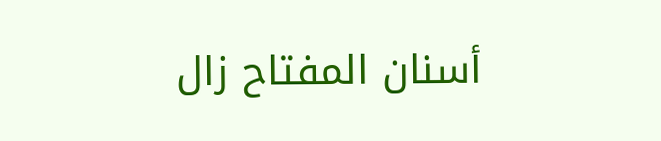أسنان المفتاح زال